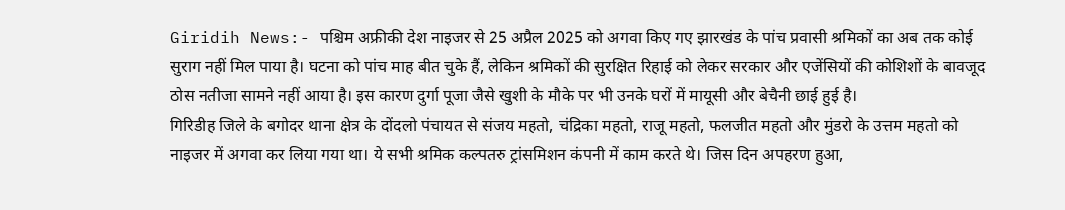Giridih News:- पश्चिम अफ्रीकी देश नाइजर से 25 अप्रैल 2025 को अगवा किए गए झारखंड के पांच प्रवासी श्रमिकों का अब तक कोई सुराग नहीं मिल पाया है। घटना को पांच माह बीत चुके हैं, लेकिन श्रमिकों की सुरक्षित रिहाई को लेकर सरकार और एजेंसियों की कोशिशों के बावजूद ठोस नतीजा सामने नहीं आया है। इस कारण दुर्गा पूजा जैसे खुशी के मौके पर भी उनके घरों में मायूसी और बेचैनी छाई हुई है।
गिरिडीह जिले के बगोदर थाना क्षेत्र के दोंदलो पंचायत से संजय महतो, चंद्रिका महतो, राजू महतो, फलजीत महतो और मुंडरो के उत्तम महतो को नाइजर में अगवा कर लिया गया था। ये सभी श्रमिक कल्पतरु ट्रांसमिशन कंपनी में काम करते थे। जिस दिन अपहरण हुआ,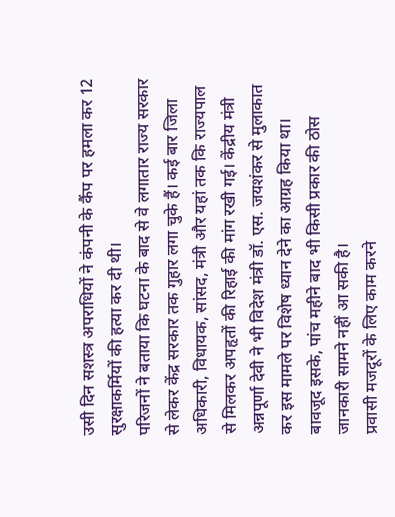उसी दिन सशस्त्र अपराधियों ने कंपनी के कैंप पर हमला कर 12 सुरक्षाकर्मियों की हत्या कर दी थी।
परिजनों ने बताया कि घटना के बाद से वे लगातार राज्य सरकार से लेकर केंद्र सरकार तक गुहार लगा चुके हैं। कई बार जिला अधिकारी, विधायक, सांसद, मंत्री और यहां तक कि राज्यपाल से मिलकर अपहृतों की रिहाई की मांग रखी गई। केंद्रीय मंत्री अन्नपूर्णा देवी ने भी विदेश मंत्री डॉ. एस. जयशंकर से मुलाकात कर इस मामले पर विशेष ध्यान देने का आग्रह किया था। बावजूद इसके, पांच महीने बाद भी किसी प्रकार की ठोस जानकारी सामने नहीं आ सकी है।
प्रवासी मजदूरों के लिए काम करने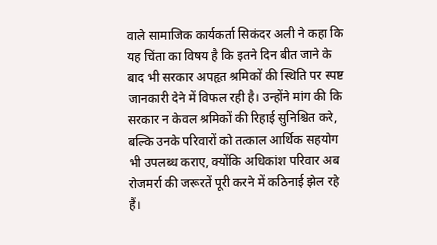वाले सामाजिक कार्यकर्ता सिकंदर अली ने कहा कि यह चिंता का विषय है कि इतने दिन बीत जाने के बाद भी सरकार अपहृत श्रमिकों की स्थिति पर स्पष्ट जानकारी देने में विफल रही है। उन्होंने मांग की कि सरकार न केवल श्रमिकों की रिहाई सुनिश्चित करे, बल्कि उनके परिवारों को तत्काल आर्थिक सहयोग भी उपलब्ध कराए, क्योंकि अधिकांश परिवार अब रोजमर्रा की जरूरतें पूरी करने में कठिनाई झेल रहे हैं।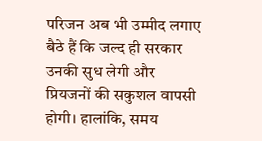परिजन अब भी उम्मीद लगाए बैठे हैं कि जल्द ही सरकार उनकी सुध लेगी और प्रियजनों की सकुशल वापसी होगी। हालांकि, समय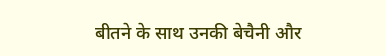बीतने के साथ उनकी बेचैनी और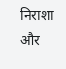निराशा और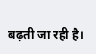बढ़ती जा रही है।